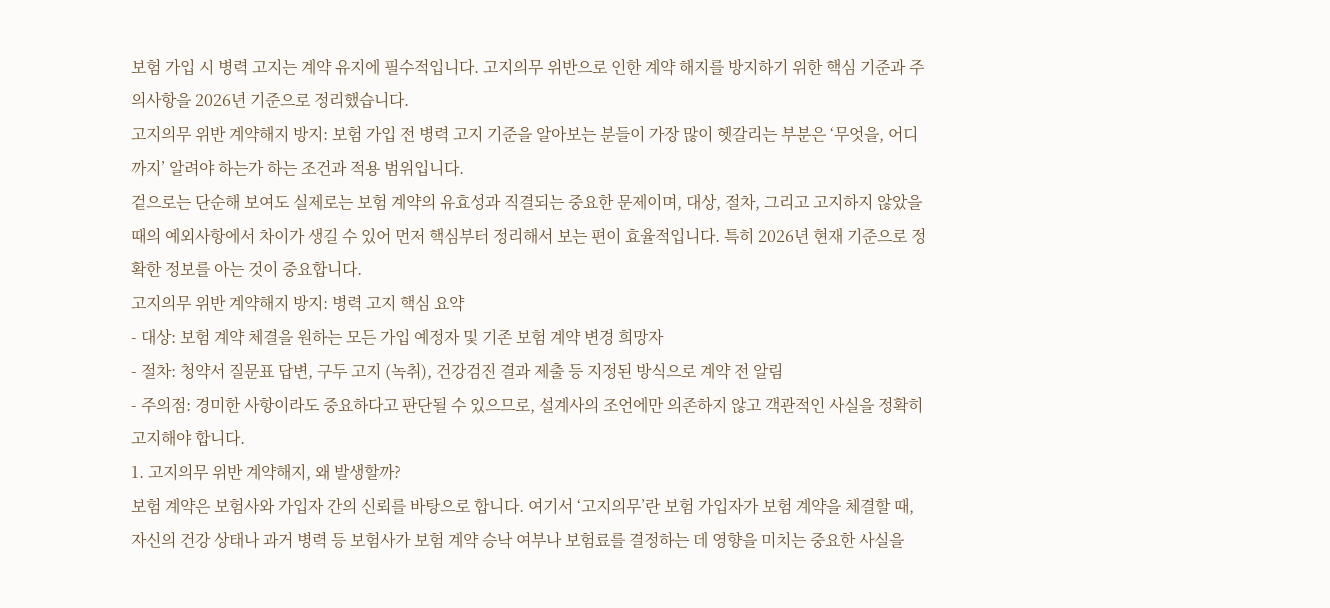보험 가입 시 병력 고지는 계약 유지에 필수적입니다. 고지의무 위반으로 인한 계약 해지를 방지하기 위한 핵심 기준과 주의사항을 2026년 기준으로 정리했습니다.
고지의무 위반 계약해지 방지: 보험 가입 전 병력 고지 기준을 알아보는 분들이 가장 많이 헷갈리는 부분은 ‘무엇을, 어디까지’ 알려야 하는가 하는 조건과 적용 범위입니다.
겉으로는 단순해 보여도 실제로는 보험 계약의 유효성과 직결되는 중요한 문제이며, 대상, 절차, 그리고 고지하지 않았을 때의 예외사항에서 차이가 생길 수 있어 먼저 핵심부터 정리해서 보는 편이 효율적입니다. 특히 2026년 현재 기준으로 정확한 정보를 아는 것이 중요합니다.
고지의무 위반 계약해지 방지: 병력 고지 핵심 요약
- 대상: 보험 계약 체결을 원하는 모든 가입 예정자 및 기존 보험 계약 변경 희망자
- 절차: 청약서 질문표 답변, 구두 고지 (녹취), 건강검진 결과 제출 등 지정된 방식으로 계약 전 알림
- 주의점: 경미한 사항이라도 중요하다고 판단될 수 있으므로, 설계사의 조언에만 의존하지 않고 객관적인 사실을 정확히 고지해야 합니다.
1. 고지의무 위반 계약해지, 왜 발생할까?
보험 계약은 보험사와 가입자 간의 신뢰를 바탕으로 합니다. 여기서 ‘고지의무’란 보험 가입자가 보험 계약을 체결할 때, 자신의 건강 상태나 과거 병력 등 보험사가 보험 계약 승낙 여부나 보험료를 결정하는 데 영향을 미치는 중요한 사실을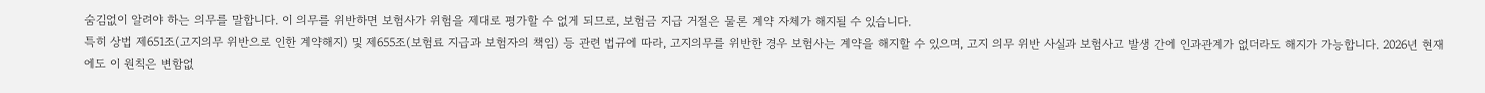숨김없이 알려야 하는 의무를 말합니다. 이 의무를 위반하면 보험사가 위험을 제대로 평가할 수 없게 되므로, 보험금 지급 거절은 물론 계약 자체가 해지될 수 있습니다.
특히 상법 제651조(고지의무 위반으로 인한 계약해지) 및 제655조(보험료 지급과 보험자의 책임) 등 관련 법규에 따라, 고지의무를 위반한 경우 보험사는 계약을 해지할 수 있으며, 고지 의무 위반 사실과 보험사고 발생 간에 인과관계가 없더라도 해지가 가능합니다. 2026년 현재에도 이 원칙은 변함없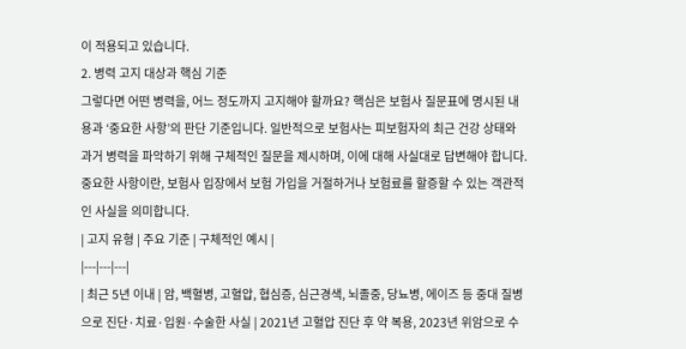이 적용되고 있습니다.
2. 병력 고지 대상과 핵심 기준
그렇다면 어떤 병력을, 어느 정도까지 고지해야 할까요? 핵심은 보험사 질문표에 명시된 내용과 ‘중요한 사항’의 판단 기준입니다. 일반적으로 보험사는 피보험자의 최근 건강 상태와 과거 병력을 파악하기 위해 구체적인 질문을 제시하며, 이에 대해 사실대로 답변해야 합니다. 중요한 사항이란, 보험사 입장에서 보험 가입을 거절하거나 보험료를 할증할 수 있는 객관적인 사실을 의미합니다.
| 고지 유형 | 주요 기준 | 구체적인 예시 |
|---|---|---|
| 최근 5년 이내 | 암, 백혈병, 고혈압, 협심증, 심근경색, 뇌졸중, 당뇨병, 에이즈 등 중대 질병으로 진단·치료·입원·수술한 사실 | 2021년 고혈압 진단 후 약 복용, 2023년 위암으로 수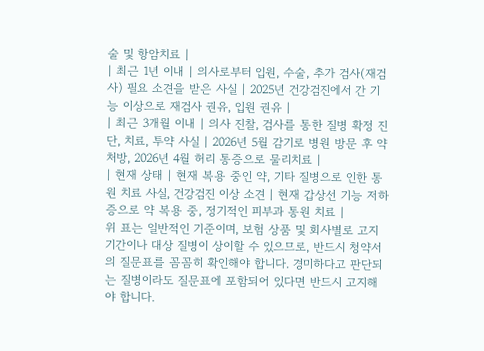술 및 항암치료 |
| 최근 1년 이내 | 의사로부터 입원, 수술, 추가 검사(재검사) 필요 소견을 받은 사실 | 2025년 건강검진에서 간 기능 이상으로 재검사 권유, 입원 권유 |
| 최근 3개월 이내 | 의사 진찰, 검사를 통한 질병 확정 진단, 치료, 투약 사실 | 2026년 5월 감기로 병원 방문 후 약 처방, 2026년 4월 허리 통증으로 물리치료 |
| 현재 상태 | 현재 복용 중인 약, 기타 질병으로 인한 통원 치료 사실, 건강검진 이상 소견 | 현재 갑상선 기능 저하증으로 약 복용 중, 정기적인 피부과 통원 치료 |
위 표는 일반적인 기준이며, 보험 상품 및 회사별로 고지 기간이나 대상 질병이 상이할 수 있으므로, 반드시 청약서의 질문표를 꼼꼼히 확인해야 합니다. 경미하다고 판단되는 질병이라도 질문표에 포함되어 있다면 반드시 고지해야 합니다.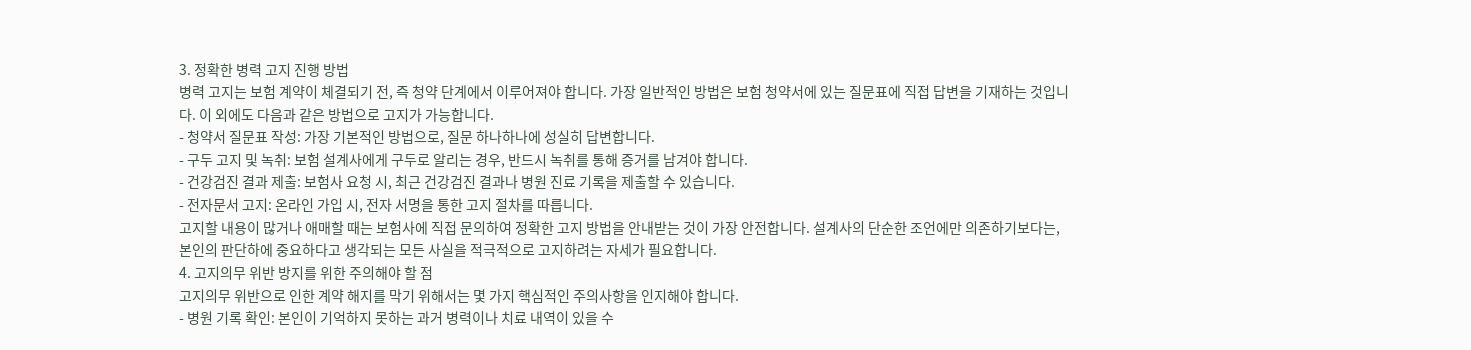3. 정확한 병력 고지 진행 방법
병력 고지는 보험 계약이 체결되기 전, 즉 청약 단계에서 이루어져야 합니다. 가장 일반적인 방법은 보험 청약서에 있는 질문표에 직접 답변을 기재하는 것입니다. 이 외에도 다음과 같은 방법으로 고지가 가능합니다.
- 청약서 질문표 작성: 가장 기본적인 방법으로, 질문 하나하나에 성실히 답변합니다.
- 구두 고지 및 녹취: 보험 설계사에게 구두로 알리는 경우, 반드시 녹취를 통해 증거를 남겨야 합니다.
- 건강검진 결과 제출: 보험사 요청 시, 최근 건강검진 결과나 병원 진료 기록을 제출할 수 있습니다.
- 전자문서 고지: 온라인 가입 시, 전자 서명을 통한 고지 절차를 따릅니다.
고지할 내용이 많거나 애매할 때는 보험사에 직접 문의하여 정확한 고지 방법을 안내받는 것이 가장 안전합니다. 설계사의 단순한 조언에만 의존하기보다는, 본인의 판단하에 중요하다고 생각되는 모든 사실을 적극적으로 고지하려는 자세가 필요합니다.
4. 고지의무 위반 방지를 위한 주의해야 할 점
고지의무 위반으로 인한 계약 해지를 막기 위해서는 몇 가지 핵심적인 주의사항을 인지해야 합니다.
- 병원 기록 확인: 본인이 기억하지 못하는 과거 병력이나 치료 내역이 있을 수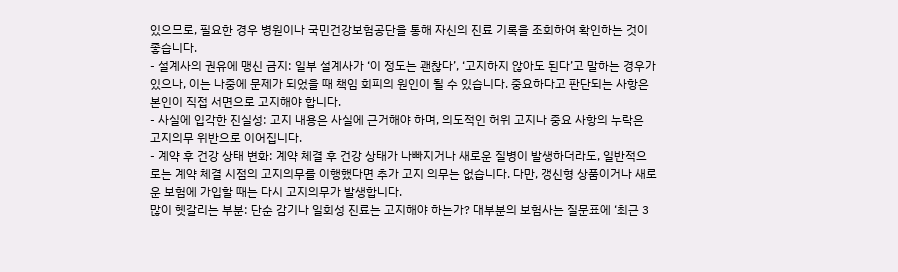있으므로, 필요한 경우 병원이나 국민건강보험공단을 통해 자신의 진료 기록을 조회하여 확인하는 것이 좋습니다.
- 설계사의 권유에 맹신 금지: 일부 설계사가 ‘이 정도는 괜찮다’, ‘고지하지 않아도 된다’고 말하는 경우가 있으나, 이는 나중에 문제가 되었을 때 책임 회피의 원인이 될 수 있습니다. 중요하다고 판단되는 사항은 본인이 직접 서면으로 고지해야 합니다.
- 사실에 입각한 진실성: 고지 내용은 사실에 근거해야 하며, 의도적인 허위 고지나 중요 사항의 누락은 고지의무 위반으로 이어집니다.
- 계약 후 건강 상태 변화: 계약 체결 후 건강 상태가 나빠지거나 새로운 질병이 발생하더라도, 일반적으로는 계약 체결 시점의 고지의무를 이행했다면 추가 고지 의무는 없습니다. 다만, 갱신형 상품이거나 새로운 보험에 가입할 때는 다시 고지의무가 발생합니다.
많이 헷갈리는 부분: 단순 감기나 일회성 진료는 고지해야 하는가? 대부분의 보험사는 질문표에 ‘최근 3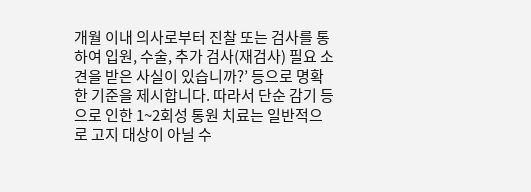개월 이내 의사로부터 진찰 또는 검사를 통하여 입원, 수술, 추가 검사(재검사) 필요 소견을 받은 사실이 있습니까?’ 등으로 명확한 기준을 제시합니다. 따라서 단순 감기 등으로 인한 1~2회성 통원 치료는 일반적으로 고지 대상이 아닐 수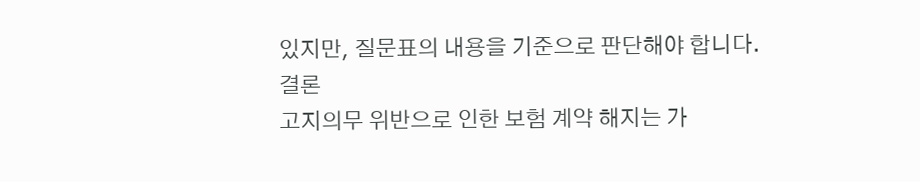있지만, 질문표의 내용을 기준으로 판단해야 합니다.
결론
고지의무 위반으로 인한 보험 계약 해지는 가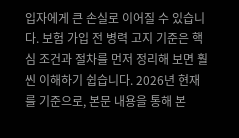입자에게 큰 손실로 이어질 수 있습니다. 보험 가입 전 병력 고지 기준은 핵심 조건과 절차를 먼저 정리해 보면 훨씬 이해하기 쉽습니다. 2026년 현재를 기준으로, 본문 내용을 통해 본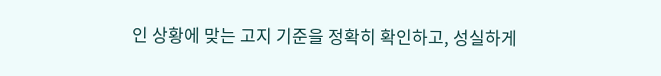인 상황에 맞는 고지 기준을 정확히 확인하고, 성실하게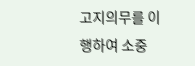고지의무를 이행하여 소중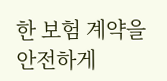한 보험 계약을 안전하게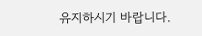유지하시기 바랍니다.